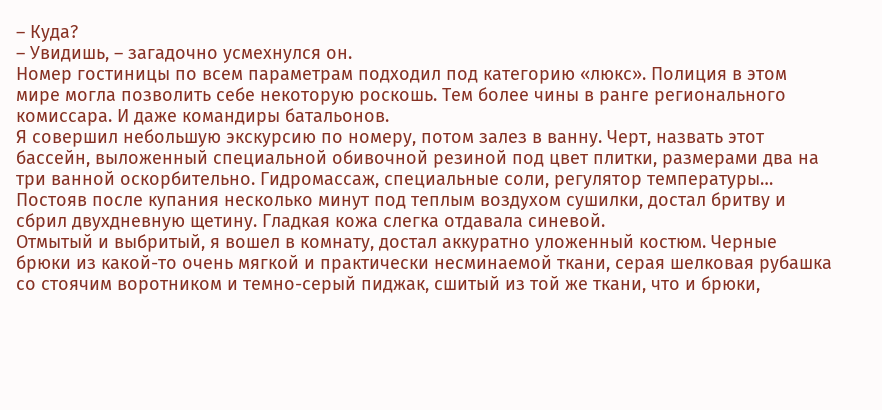– Куда?
– Увидишь, – загадочно усмехнулся он.
Номер гостиницы по всем параметрам подходил под категорию «люкс». Полиция в этом мире могла позволить себе некоторую роскошь. Тем более чины в ранге регионального комиссара. И даже командиры батальонов.
Я совершил небольшую экскурсию по номеру, потом залез в ванну. Черт, назвать этот бассейн, выложенный специальной обивочной резиной под цвет плитки, размерами два на три ванной оскорбительно. Гидромассаж, специальные соли, регулятор температуры…
Постояв после купания несколько минут под теплым воздухом сушилки, достал бритву и сбрил двухдневную щетину. Гладкая кожа слегка отдавала синевой.
Отмытый и выбритый, я вошел в комнату, достал аккуратно уложенный костюм. Черные брюки из какой-то очень мягкой и практически несминаемой ткани, серая шелковая рубашка со стоячим воротником и темно-серый пиджак, сшитый из той же ткани, что и брюки,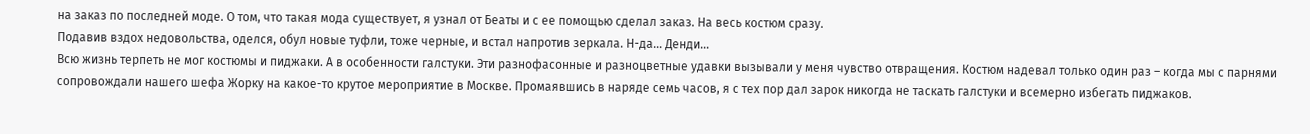на заказ по последней моде. О том, что такая мода существует, я узнал от Беаты и с ее помощью сделал заказ. На весь костюм сразу.
Подавив вздох недовольства, оделся, обул новые туфли, тоже черные, и встал напротив зеркала. Н-да… Денди…
Всю жизнь терпеть не мог костюмы и пиджаки. А в особенности галстуки. Эти разнофасонные и разноцветные удавки вызывали у меня чувство отвращения. Костюм надевал только один раз – когда мы с парнями сопровождали нашего шефа Жорку на какое-то крутое мероприятие в Москве. Промаявшись в наряде семь часов, я с тех пор дал зарок никогда не таскать галстуки и всемерно избегать пиджаков.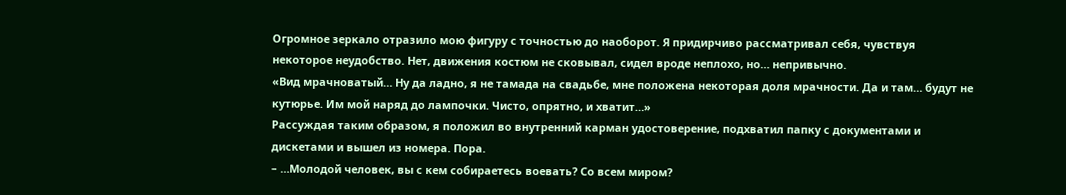Огромное зеркало отразило мою фигуру с точностью до наоборот. Я придирчиво рассматривал себя, чувствуя некоторое неудобство. Нет, движения костюм не сковывал, сидел вроде неплохо, но… непривычно.
«Вид мрачноватый… Ну да ладно, я не тамада на свадьбе, мне положена некоторая доля мрачности. Да и там… будут не кутюрье. Им мой наряд до лампочки. Чисто, опрятно, и хватит…»
Рассуждая таким образом, я положил во внутренний карман удостоверение, подхватил папку с документами и дискетами и вышел из номера. Пора.
– …Молодой человек, вы с кем собираетесь воевать? Со всем миром?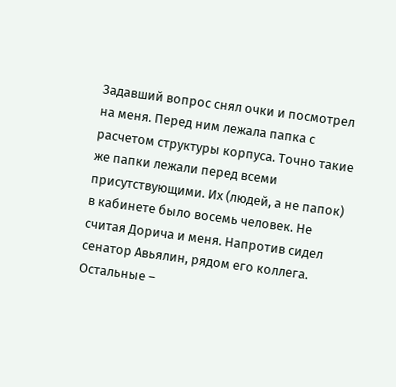Задавший вопрос снял очки и посмотрел на меня. Перед ним лежала папка с расчетом структуры корпуса. Точно такие же папки лежали перед всеми присутствующими. Их (людей, а не папок) в кабинете было восемь человек. Не считая Дорича и меня. Напротив сидел сенатор Авьялин, рядом его коллега. Остальные –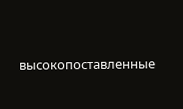высокопоставленные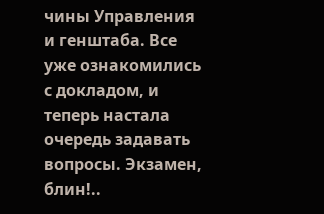чины Управления и генштаба. Все уже ознакомились с докладом, и теперь настала очередь задавать вопросы. Экзамен, блин!..